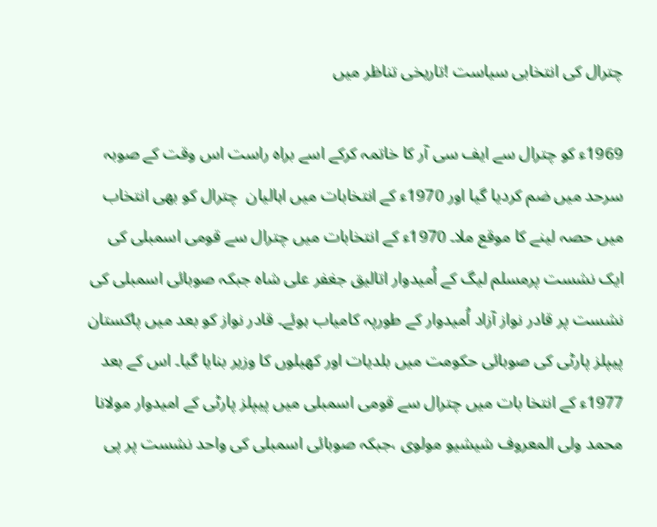چترال کی انتخابی سیاست !تاریخی تناظر میں

1969ء کو چترال سے ایف سی آر کا خاتمہ کرکے اسے براہ راست اس وقت کے صوبہ سرحد میں ضم کردیا گیا اور 1970ء کے انتخابات میں اہالیان  چترال کو بھی انتخاب میں حصہ لینے کا موقع ملا۔ 1970ء کے انتخابات میں چترال سے قومی اسمبلی کی ایک نشست پرمسلم لیگ کے اُمیدوار اتالیق جغفر علی شاہ جبکہ صوبائی اسمبلی کی نشست پر قادر نواز آزاد اُمیدوار کے طورپہ کامیاب ہوئے۔ قادر نواز کو بعد میں پاکستان پیپلز پارٹی کی صوبائی حکومت میں بلدیات اور کھیلوں کا وزیر بنایا گیا۔ اس کے بعد 1977ء کے انتخا بات میں چترال سے قومی اسمبلی میں پیپلز پارٹی کے امیدوار مولانا محمد ولی المعروف شیشیو مولوی ،جبکہ صوبائی اسمبلی کی واحد نشست پر پی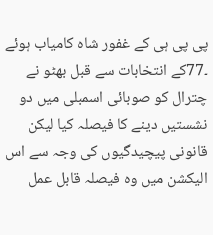پی پی ہی کے غفور شاہ کامیاب ہوئے ۔77کے انتخابات سے قبل بھٹو نے چترال کو صوبائی اسمبلی میں دو نشستیں دینے کا فیصلہ کیا لیکن قانونی پیچیدگیوں کی وجہ سے اس الیکشن میں وہ فیصلہ قابل عمل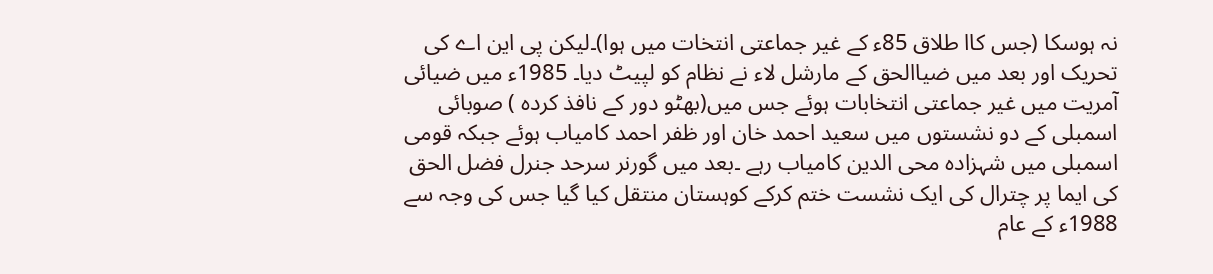نہ ہوسکا (جس کاا طلاق 85ء کے غیر جماعتی انتخات میں ہوا)۔لیکن پی این اے کی تحریک اور بعد میں ضیاالحق کے مارشل لاء نے نظام کو لپیٹ دیا۔ 1985ء میں ضیائی آمریت میں غیر جماعتی انتخابات ہوئے جس میں(بھٹو دور کے نافذ کردہ ) صوبائی اسمبلی کے دو نشستوں میں سعید احمد خان اور ظفر احمد کامیاب ہوئے جبکہ قومی اسمبلی میں شہزادہ محی الدین کامیاب رہے ۔بعد میں گورنر سرحد جنرل فضل الحق کی ایما پر چترال کی ایک نشست ختم کرکے کوہستان منتقل کیا گیا جس کی وجہ سے 1988ء کے عام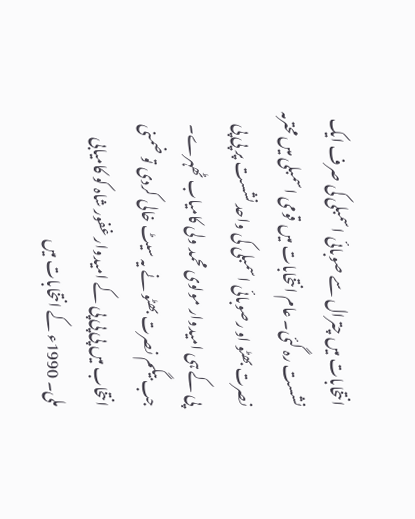انتخابات میں چترال سے صوبائی اسمبلی کی صرف ایک نشست رہ گئی۔ عام انتخابات میں قومی اسمبلی میں محترمہ نصرت بھٹو او رصوبائی اسمبلی کی واحد نشست پر پی پی پی کے ہی امیدوار مولوی محمد ولی کامیاب ٹھہرے۔ جب بیگم نصرت بھٹو نے یہ سیٹ خالی کردی تو ضمنی انتخاب میں پی پی پی کے امیدوار غفور شاہ کو کامیابی ملی۔ 1990ء کے انتخابات میں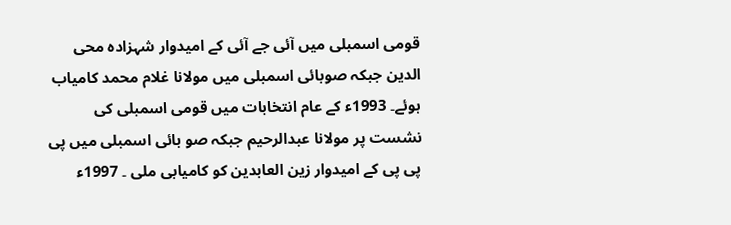قومی اسمبلی میں آئی جے آئی کے امیدوار شہزادہ محی الدین جبکہ صوبائی اسمبلی میں مولانا غلام محمد کامیاب ہوئے۔ 1993ء کے عام انتخابات میں قومی اسمبلی کی نشست پر مولانا عبدالرحیم جبکہ صو بائی اسمبلی میں پی پی پی کے امیدوار زین العابدین کو کامیابی ملی ۔ 1997ء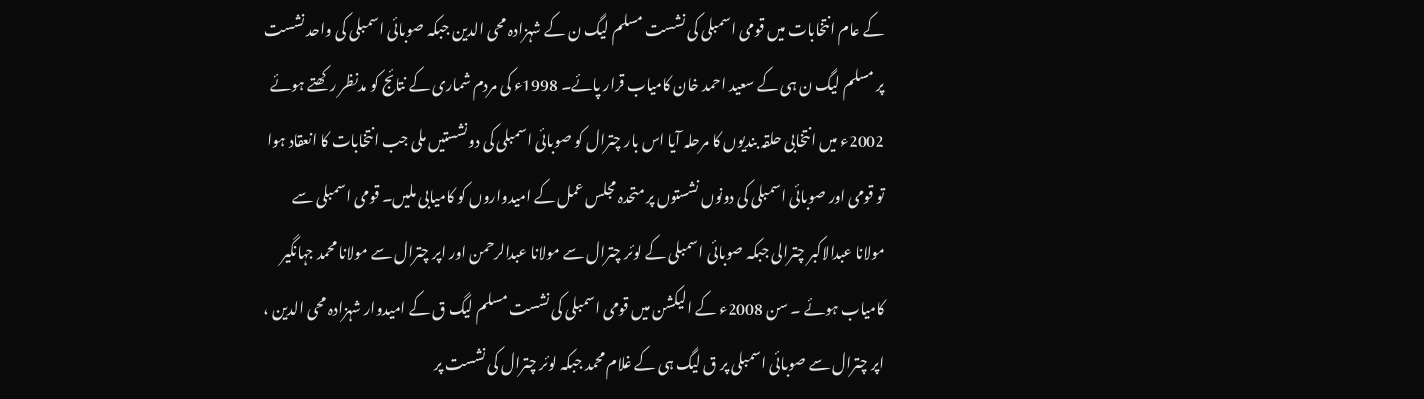کے عام انتخابات میں قومی اسمبلی کی نشست مسلم لیگ ن کے شہزادہ محی الدین جبکہ صوبائی اسمبلی کی واحد نشست پر مسلم لیگ ن ہی کے سعید احمد خان کامیاب قرار پائے۔ 1998ء کی مردم شماری کے نتائج کو مدنظر رکھتے ہوئے 2002ء میں انتخابی حلقہ بندیوں کا مرحلہ آیا اس بار چترال کو صوبائی اسمبلی کی دونشستیں ملی جب انتخابات کا انعقاد ہوا تو قومی اور صوبائی اسمبلی کی دونوں نشستوں پر متحدہ مجلس عمل کے امیدواروں کو کامیابی ملیں۔ قومی اسمبلی سے مولانا عبدالاکبر چترالی جبکہ صوبائی اسمبلی کے لوئر چترال سے مولانا عبدالرحمن اور اپر چترال سے مولانا محمد جہانگیر کامیاب ہوئے ۔ سن 2008ء کے الیکشن میں قومی اسمبلی کی نشست مسلم لیگ ق کے امیدوار شہزادہ محی الدین ، اپر چترال سے صوبائی اسمبلی پر ق لیگ ہی کے غلام محمد جبکہ لوئر چترال کی نشست پر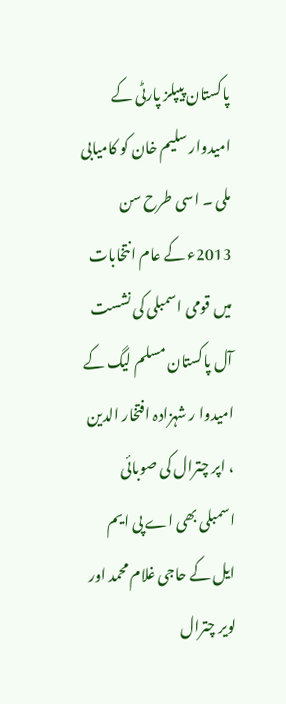پاکستان پیپلز پارٹی کے امیدوار سلیم خان کو کامیابی ملی ۔ اسی طرح سن 2013ء کے عام انتخابات میں قومی اسمبلی کی نشست آل پاکستان مسلم لیگ کے امیدوا ر شہزادہ افتخار الدین ، اپر چترال کی صوبائی اسمبلی بھی اے پی ایم ایل کے حاجی غلام محمد اور لویر چترال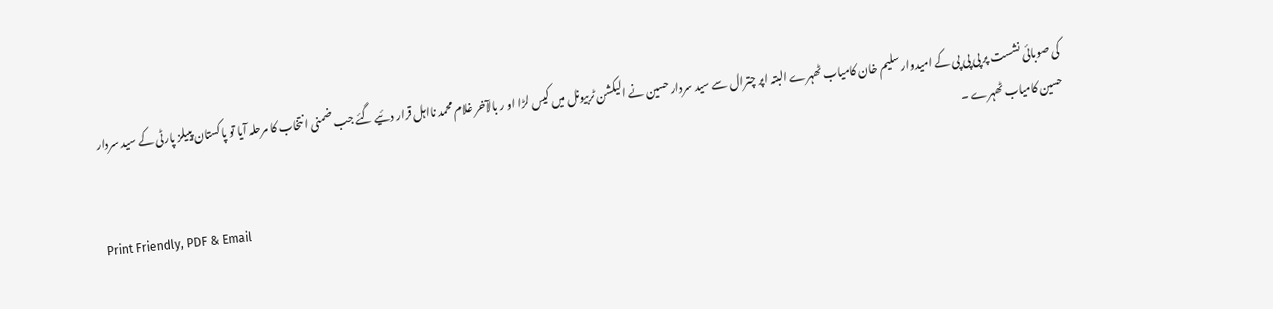کی صوبائی نشست پر پی پی پی کے امیدوار سلیم خان کامیاب ٹھہرے البتہ اپر چترال سے سید سردار حسین نے الیکشن ٹربیونل میں کیس لڑا او ر بالآخر غلام محمد نااہل قرار دئیے گئے جب ضمنی انتخاب کا مرحلہ آیا تو پاکستان پییلز پارٹی کے سید سردار حسین کامیاب ٹھہرے ۔

Print Friendly, PDF & Email